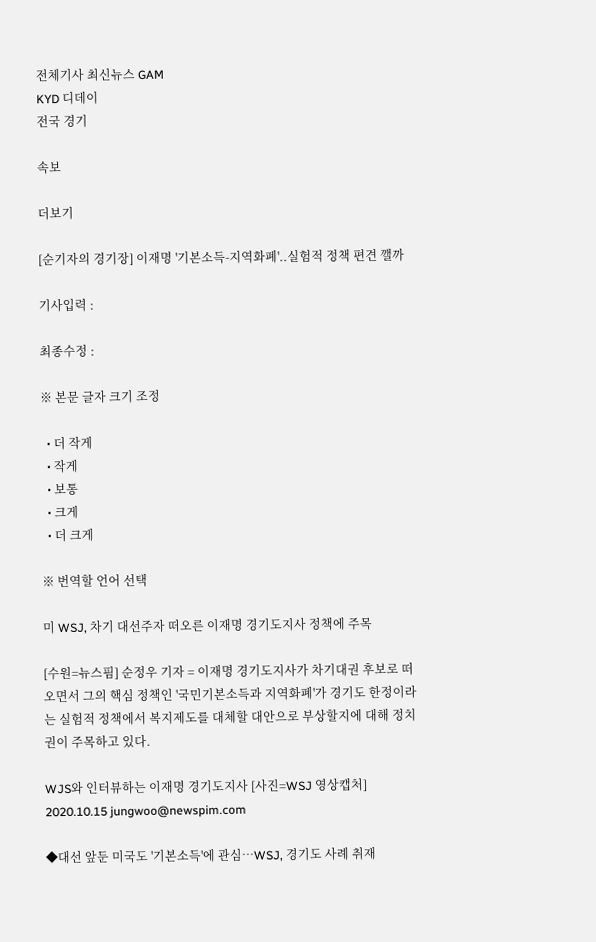전체기사 최신뉴스 GAM
KYD 디데이
전국 경기

속보

더보기

[순기자의 경기장] 이재명 '기본소득-지역화폐'..실험적 정책 편견 깰까

기사입력 :

최종수정 :

※ 본문 글자 크기 조정

  • 더 작게
  • 작게
  • 보통
  • 크게
  • 더 크게

※ 번역할 언어 선택

미 WSJ, 차기 대선주자 떠오른 이재명 경기도지사 정책에 주목

[수원=뉴스핌] 순정우 기자 = 이재명 경기도지사가 차기대권 후보로 떠오면서 그의 핵심 정책인 '국민기본소득과 지역화폐'가 경기도 한정이라는 실험적 정책에서 복지제도를 대체할 대안으로 부상할지에 대해 정치권이 주목하고 있다.

WJS와 인터뷰하는 이재명 경기도지사 [사진=WSJ 영상캡처] 2020.10.15 jungwoo@newspim.com

◆대선 앞둔 미국도 '기본소득'에 관심…WSJ, 경기도 사례 취재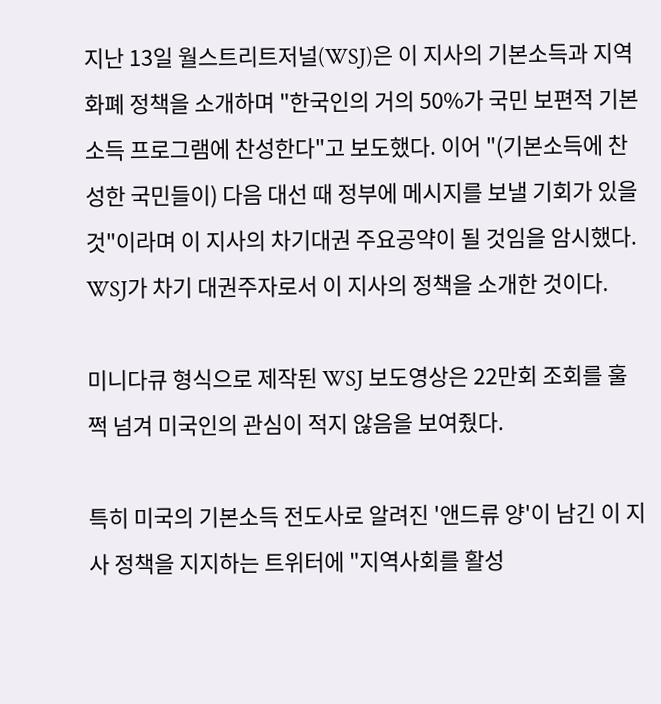지난 13일 월스트리트저널(WSJ)은 이 지사의 기본소득과 지역화폐 정책을 소개하며 "한국인의 거의 50%가 국민 보편적 기본소득 프로그램에 찬성한다"고 보도했다. 이어 "(기본소득에 찬성한 국민들이) 다음 대선 때 정부에 메시지를 보낼 기회가 있을 것"이라며 이 지사의 차기대권 주요공약이 될 것임을 암시했다. WSJ가 차기 대권주자로서 이 지사의 정책을 소개한 것이다.

미니다큐 형식으로 제작된 WSJ 보도영상은 22만회 조회를 훌쩍 넘겨 미국인의 관심이 적지 않음을 보여줬다.

특히 미국의 기본소득 전도사로 알려진 '앤드류 양'이 남긴 이 지사 정책을 지지하는 트위터에 "지역사회를 활성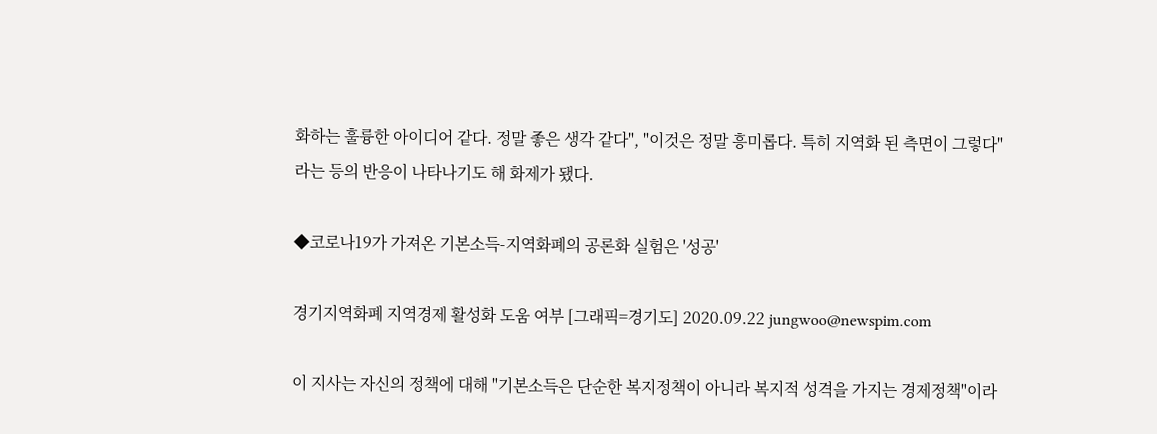화하는 훌륭한 아이디어 같다. 정말 좋은 생각 같다", "이것은 정말 흥미롭다. 특히 지역화 된 측면이 그렇다" 라는 등의 반응이 나타나기도 해 화제가 됐다.

◆코로나19가 가져온 기본소득-지역화폐의 공론화 실험은 '성공'

경기지역화폐 지역경제 활성화 도움 여부 [그래픽=경기도] 2020.09.22 jungwoo@newspim.com

이 지사는 자신의 정책에 대해 "기본소득은 단순한 복지정책이 아니라 복지적 성격을 가지는 경제정책"이라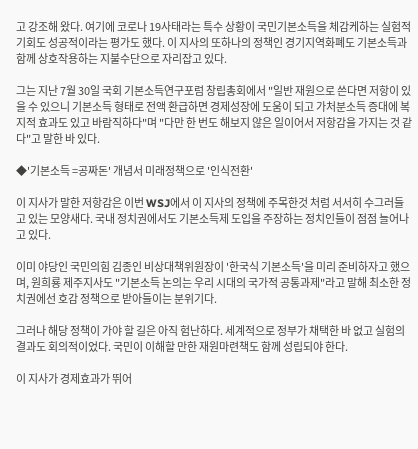고 강조해 왔다. 여기에 코로나 19사태라는 특수 상황이 국민기본소득을 체감케하는 실험적 기회도 성공적이라는 평가도 했다. 이 지사의 또하나의 정책인 경기지역화폐도 기본소득과 함께 상호작용하는 지불수단으로 자리잡고 있다.

그는 지난 7월 30일 국회 기본소득연구포럼 창립총회에서 "일반 재원으로 쓴다면 저항이 있을 수 있으니 기본소득 형태로 전액 환급하면 경제성장에 도움이 되고 가처분소득 증대에 복지적 효과도 있고 바람직하다"며 "다만 한 번도 해보지 않은 일이어서 저항감을 가지는 것 같다"고 말한 바 있다.

◆'기본소득 =공짜돈' 개념서 미래정책으로 '인식전환'

이 지사가 말한 저항감은 이번 WSJ에서 이 지사의 정책에 주목한것 처럼 서서히 수그러들고 있는 모양새다. 국내 정치권에서도 기본소득제 도입을 주장하는 정치인들이 점점 늘어나고 있다.

이미 야당인 국민의힘 김종인 비상대책위원장이 '한국식 기본소득'을 미리 준비하자고 했으며, 원희룡 제주지사도 "기본소득 논의는 우리 시대의 국가적 공통과제"라고 말해 최소한 정치권에선 호감 정책으로 받아들이는 분위기다.

그러나 해당 정책이 가야 할 길은 아직 험난하다. 세계적으로 정부가 채택한 바 없고 실험의 결과도 회의적이었다. 국민이 이해할 만한 재원마련책도 함께 성립되야 한다.

이 지사가 경제효과가 뛰어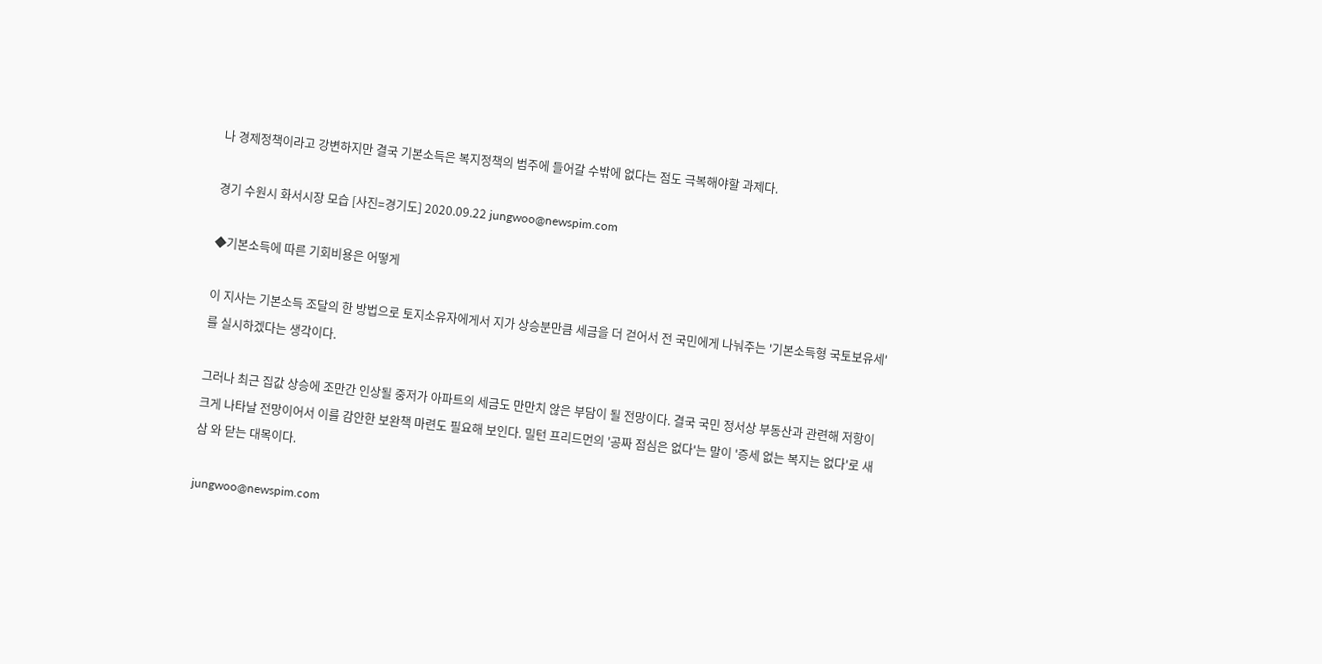나 경제정책이라고 강변하지만 결국 기본소득은 복지정책의 범주에 들어갈 수밖에 없다는 점도 극복해야할 과제다.

경기 수원시 화서시장 모습 [사진=경기도] 2020.09.22 jungwoo@newspim.com

◆기본소득에 따른 기회비용은 어떻게

이 지사는 기본소득 조달의 한 방법으로 토지소유자에게서 지가 상승분만큼 세금을 더 걷어서 전 국민에게 나눠주는 '기본소득형 국토보유세'를 실시하겠다는 생각이다.

그러나 최근 집값 상승에 조만간 인상될 중저가 아파트의 세금도 만만치 않은 부담이 될 전망이다. 결국 국민 정서상 부동산과 관련해 저항이 크게 나타날 전망이어서 이를 감안한 보완책 마련도 필요해 보인다. 밀턴 프리드먼의 '공짜 점심은 없다'는 말이 '증세 없는 복지는 없다'로 새삼 와 닫는 대목이다.

jungwoo@newspim.com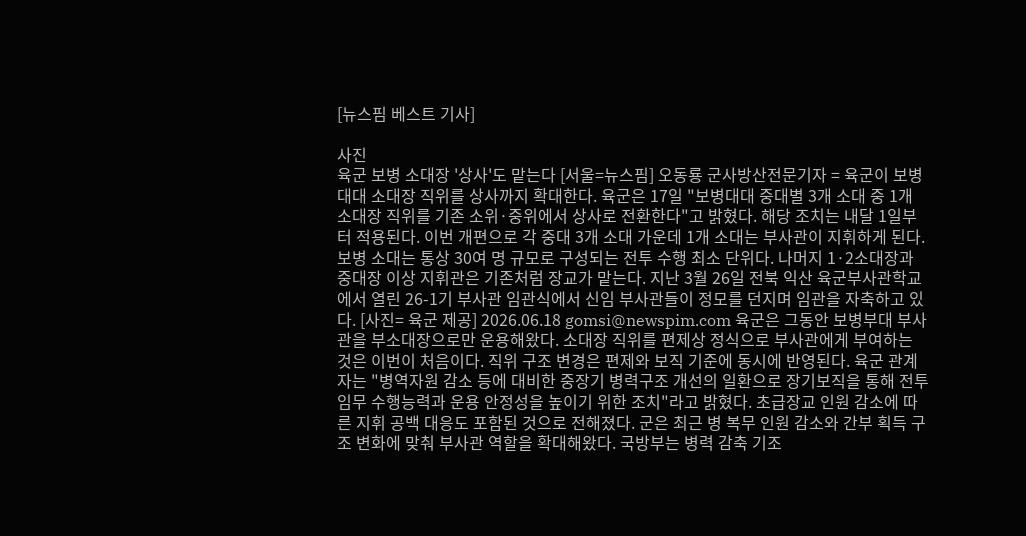[뉴스핌 베스트 기사]

사진
육군 보병 소대장 '상사'도 맡는다 [서울=뉴스핌] 오동룡 군사방산전문기자 = 육군이 보병대대 소대장 직위를 상사까지 확대한다. 육군은 17일 "보병대대 중대별 3개 소대 중 1개 소대장 직위를 기존 소위·중위에서 상사로 전환한다"고 밝혔다. 해당 조치는 내달 1일부터 적용된다. 이번 개편으로 각 중대 3개 소대 가운데 1개 소대는 부사관이 지휘하게 된다. 보병 소대는 통상 30여 명 규모로 구성되는 전투 수행 최소 단위다. 나머지 1·2소대장과 중대장 이상 지휘관은 기존처럼 장교가 맡는다. 지난 3월 26일 전북 익산 육군부사관학교에서 열린 26-1기 부사관 임관식에서 신임 부사관들이 정모를 던지며 임관을 자축하고 있다. [사진= 육군 제공] 2026.06.18 gomsi@newspim.com 육군은 그동안 보병부대 부사관을 부소대장으로만 운용해왔다. 소대장 직위를 편제상 정식으로 부사관에게 부여하는 것은 이번이 처음이다. 직위 구조 변경은 편제와 보직 기준에 동시에 반영된다. 육군 관계자는 "병역자원 감소 등에 대비한 중장기 병력구조 개선의 일환으로 장기보직을 통해 전투임무 수행능력과 운용 안정성을 높이기 위한 조치"라고 밝혔다. 초급장교 인원 감소에 따른 지휘 공백 대응도 포함된 것으로 전해졌다. 군은 최근 병 복무 인원 감소와 간부 획득 구조 변화에 맞춰 부사관 역할을 확대해왔다. 국방부는 병력 감축 기조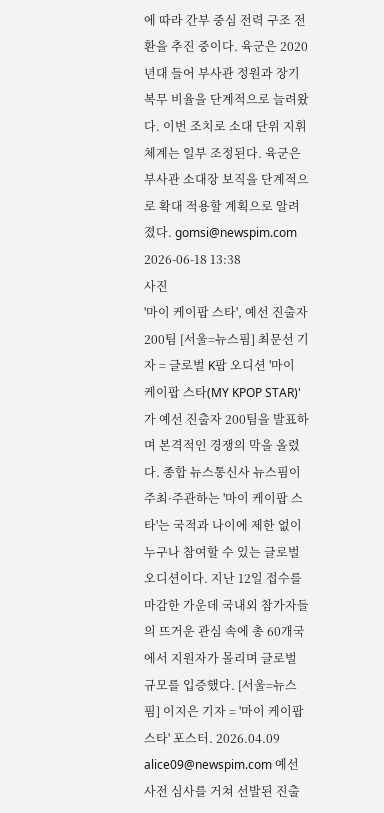에 따라 간부 중심 전력 구조 전환을 추진 중이다. 육군은 2020년대 들어 부사관 정원과 장기복무 비율을 단계적으로 늘려왔다. 이번 조치로 소대 단위 지휘 체계는 일부 조정된다. 육군은 부사관 소대장 보직을 단계적으로 확대 적용할 계획으로 알려졌다. gomsi@newspim.com 2026-06-18 13:38
사진
'마이 케이팝 스타', 예선 진출자 200팀 [서울=뉴스핌] 최문선 기자 = 글로벌 K팝 오디션 '마이 케이팝 스타(MY KPOP STAR)'가 예선 진출자 200팀을 발표하며 본격적인 경쟁의 막을 올렸다. 종합 뉴스통신사 뉴스핌이 주최·주관하는 '마이 케이팝 스타'는 국적과 나이에 제한 없이 누구나 참여할 수 있는 글로벌 오디션이다. 지난 12일 접수를 마감한 가운데 국내외 참가자들의 뜨거운 관심 속에 총 60개국에서 지원자가 몰리며 글로벌 규모를 입증했다. [서울=뉴스핌] 이지은 기자 = '마이 케이팝 스타' 포스터. 2026.04.09 alice09@newspim.com 예선 사전 심사를 거쳐 선발된 진출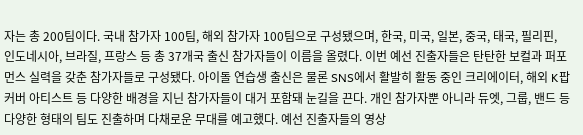자는 총 200팀이다. 국내 참가자 100팀, 해외 참가자 100팀으로 구성됐으며, 한국, 미국, 일본, 중국, 태국, 필리핀, 인도네시아, 브라질, 프랑스 등 총 37개국 출신 참가자들이 이름을 올렸다. 이번 예선 진출자들은 탄탄한 보컬과 퍼포먼스 실력을 갖춘 참가자들로 구성됐다. 아이돌 연습생 출신은 물론 SNS에서 활발히 활동 중인 크리에이터, 해외 K팝 커버 아티스트 등 다양한 배경을 지닌 참가자들이 대거 포함돼 눈길을 끈다. 개인 참가자뿐 아니라 듀엣, 그룹, 밴드 등 다양한 형태의 팀도 진출하며 다채로운 무대를 예고했다. 예선 진출자들의 영상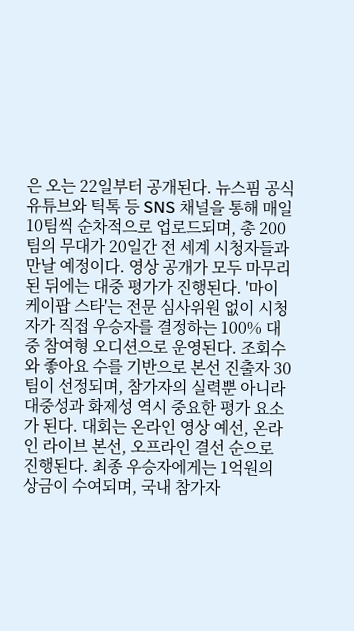은 오는 22일부터 공개된다. 뉴스핌 공식 유튜브와 틱톡 등 SNS 채널을 통해 매일 10팀씩 순차적으로 업로드되며, 총 200팀의 무대가 20일간 전 세계 시청자들과 만날 예정이다. 영상 공개가 모두 마무리된 뒤에는 대중 평가가 진행된다. '마이 케이팝 스타'는 전문 심사위원 없이 시청자가 직접 우승자를 결정하는 100% 대중 참여형 오디션으로 운영된다. 조회수와 좋아요 수를 기반으로 본선 진출자 30팀이 선정되며, 참가자의 실력뿐 아니라 대중성과 화제성 역시 중요한 평가 요소가 된다. 대회는 온라인 영상 예선, 온라인 라이브 본선, 오프라인 결선 순으로 진행된다. 최종 우승자에게는 1억원의 상금이 수여되며, 국내 참가자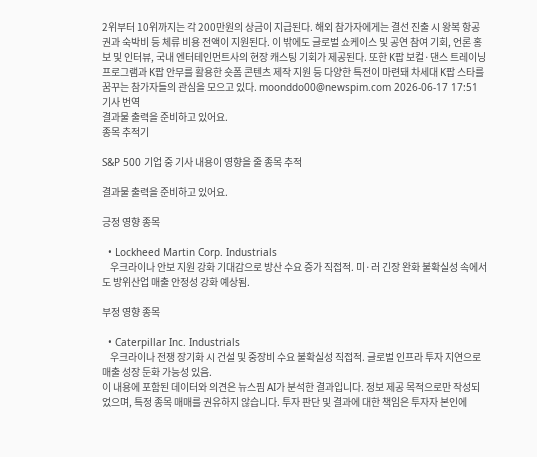2위부터 10위까지는 각 200만원의 상금이 지급된다. 해외 참가자에게는 결선 진출 시 왕복 항공권과 숙박비 등 체류 비용 전액이 지원된다. 이 밖에도 글로벌 쇼케이스 및 공연 참여 기회, 언론 홍보 및 인터뷰, 국내 엔터테인먼트사의 현장 캐스팅 기회가 제공된다. 또한 K팝 보컬·댄스 트레이닝 프로그램과 K팝 안무를 활용한 숏폼 콘텐츠 제작 지원 등 다양한 특전이 마련돼 차세대 K팝 스타를 꿈꾸는 참가자들의 관심을 모으고 있다. moonddo00@newspim.com 2026-06-17 17:51
기사 번역
결과물 출력을 준비하고 있어요.
종목 추적기

S&P 500 기업 중 기사 내용이 영향을 줄 종목 추적

결과물 출력을 준비하고 있어요.

긍정 영향 종목

  • Lockheed Martin Corp. Industrials
    우크라이나 안보 지원 강화 기대감으로 방산 수요 증가 직접적. 미·러 긴장 완화 불확실성 속에서도 방위산업 매출 안정성 강화 예상됨.

부정 영향 종목

  • Caterpillar Inc. Industrials
    우크라이나 전쟁 장기화 시 건설 및 중장비 수요 불확실성 직접적. 글로벌 인프라 투자 지연으로 매출 성장 둔화 가능성 있음.
이 내용에 포함된 데이터와 의견은 뉴스핌 AI가 분석한 결과입니다. 정보 제공 목적으로만 작성되었으며, 특정 종목 매매를 권유하지 않습니다. 투자 판단 및 결과에 대한 책임은 투자자 본인에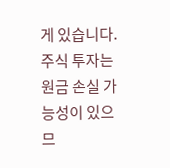게 있습니다. 주식 투자는 원금 손실 가능성이 있으므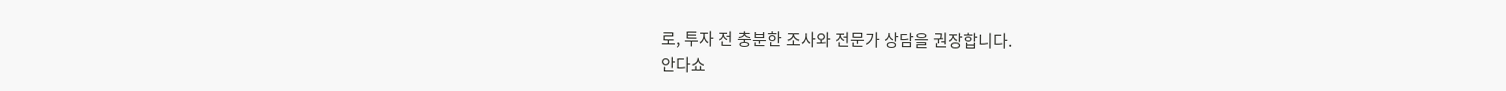로, 투자 전 충분한 조사와 전문가 상담을 권장합니다.
안다쇼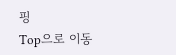핑
Top으로 이동